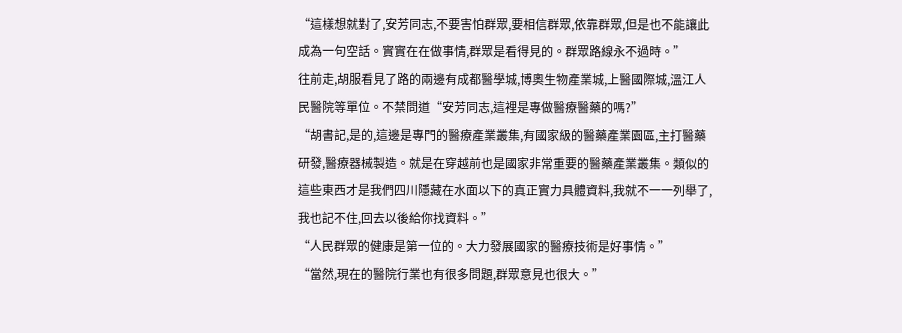“這樣想就對了,安芳同志,不要害怕群眾,要相信群眾,依靠群眾,但是也不能讓此成為一句空話。實實在在做事情,群眾是看得見的。群眾路線永不過時。”
往前走,胡服看見了路的兩邊有成都醫學城,博奧生物產業城,上醫國際城,溫江人民醫院等單位。不禁問道“安芳同志,這裡是專做醫療醫藥的嗎?”
“胡書記,是的,這邊是專門的醫療產業叢集,有國家級的醫藥產業園區,主打醫藥研發,醫療器械製造。就是在穿越前也是國家非常重要的醫藥產業叢集。類似的這些東西才是我們四川隱藏在水面以下的真正實力具體資料,我就不一一列舉了,我也記不住,回去以後給你找資料。”
“人民群眾的健康是第一位的。大力發展國家的醫療技術是好事情。”
“當然,現在的醫院行業也有很多問題,群眾意見也很大。”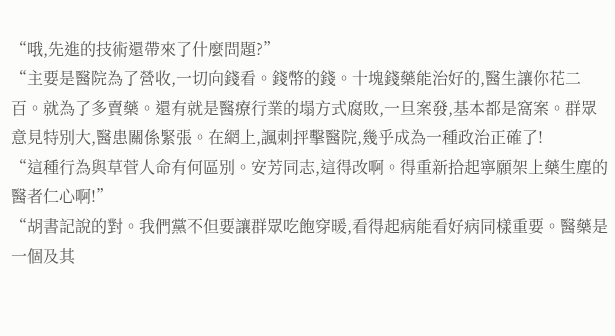“哦,先進的技術還帶來了什麼問題?”
“主要是醫院為了營收,一切向錢看。錢幣的錢。十塊錢藥能治好的,醫生讓你花二百。就為了多賣藥。還有就是醫療行業的塌方式腐敗,一旦案發,基本都是窩案。群眾意見特別大,醫患關係緊張。在網上,諷刺抨擊醫院,幾乎成為一種政治正確了!
“這種行為與草菅人命有何區別。安芳同志,這得改啊。得重新拾起寧願架上藥生塵的醫者仁心啊!”
“胡書記說的對。我們黨不但要讓群眾吃飽穿暖,看得起病能看好病同樣重要。醫藥是一個及其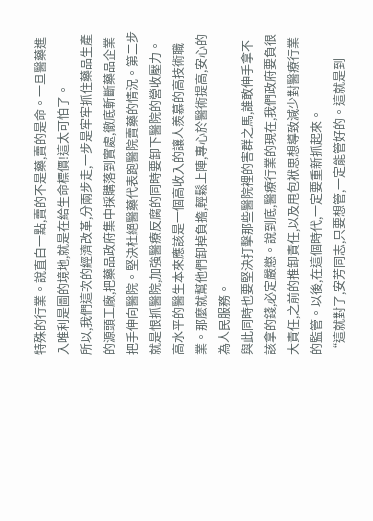特殊的行業。說直白一點,賣的不是藥,賣的是命。一旦醫藥進入唯利是圖的境地,就是在給生命標價!這太可怕了。
所以,我們這次的經濟改革,分兩步走,一步是牢牢抓住藥品生產的源頭工廠,把藥品政府集中採購落到實處,徹底斬斷藥品企業把手伸向醫院。堅決杜絕醫藥代表跑醫院賣藥的情況。第二步就是恨抓醫院,加強醫療反腐的同時要卸下醫院的營收壓力。高水平的醫生本來應該是一個高收入的讓人羨慕的高技術職業。那麼就幫他們卸掉負擔,輕鬆上陣,專心於醫術提高,安心的為人民服務。
與此同時也要堅決打擊那些醫院裡的害群之馬,誰敢伸手拿不該拿的錢,必定嚴懲。說到底,醫療行業的現在,我們政府要負很大責任,之前的推卸責任,以及甩包袱思想導致減少對醫療行業的監管。以後,在這個時代,一定要重新抓起來。
“這就對了,安芳同志,只要想管,一定能管好的。這就是到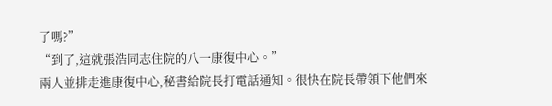了嗎?”
“到了,這就張浩同志住院的八一康復中心。”
兩人並排走進康復中心,秘書給院長打電話通知。很快在院長帶領下他們來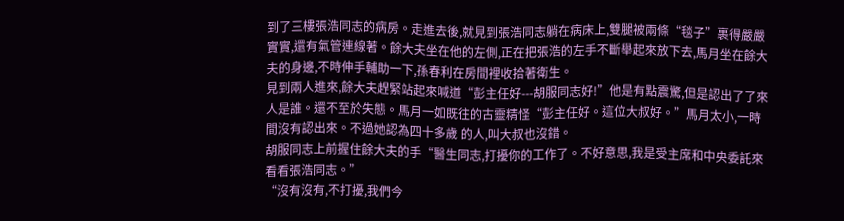到了三樓張浩同志的病房。走進去後,就見到張浩同志躺在病床上,雙腿被兩條“毯子”裹得嚴嚴實實,還有氣管連線著。餘大夫坐在他的左側,正在把張浩的左手不斷舉起來放下去,馬月坐在餘大夫的身邊,不時伸手輔助一下,孫春利在房間裡收拾著衛生。
見到兩人進來,餘大夫趕緊站起來喊道“彭主任好---胡服同志好!”他是有點震驚,但是認出了了來人是誰。還不至於失態。馬月一如既往的古靈精怪“彭主任好。這位大叔好。”馬月太小,一時間沒有認出來。不過她認為四十多歲 的人,叫大叔也沒錯。
胡服同志上前握住餘大夫的手“醫生同志,打擾你的工作了。不好意思,我是受主席和中央委託來看看張浩同志。”
“沒有沒有,不打擾,我們今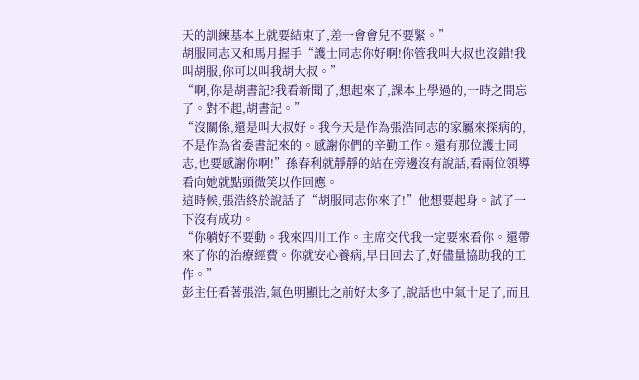天的訓練基本上就要結束了,差一會會兒不要緊。”
胡服同志又和馬月握手“護士同志你好啊!你管我叫大叔也沒錯!我叫胡服,你可以叫我胡大叔。”
“啊,你是胡書記?我看新聞了,想起來了,課本上學過的,一時之間忘了。對不起,胡書記。”
“沒關係,還是叫大叔好。我今天是作為張浩同志的家屬來探病的,不是作為省委書記來的。感謝你們的辛勤工作。還有那位護士同志,也要感謝你啊!”孫春利就靜靜的站在旁邊沒有說話,看兩位領導看向她就點頭微笑以作回應。
這時候,張浩終於說話了“胡服同志你來了!”他想要起身。試了一下沒有成功。
“你躺好不要動。我來四川工作。主席交代我一定要來看你。還帶來了你的治療經費。你就安心養病,早日回去了,好儘量協助我的工作。”
彭主任看著張浩,氣色明顯比之前好太多了,說話也中氣十足了,而且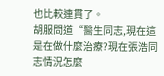也比較連貫了。
胡服問道“醫生同志,現在這是在做什麼治療?現在張浩同志情況怎麼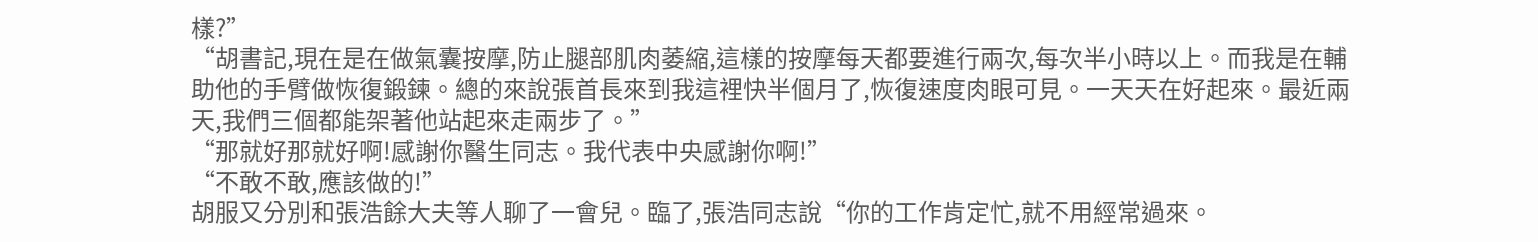樣?”
“胡書記,現在是在做氣囊按摩,防止腿部肌肉萎縮,這樣的按摩每天都要進行兩次,每次半小時以上。而我是在輔助他的手臂做恢復鍛鍊。總的來說張首長來到我這裡快半個月了,恢復速度肉眼可見。一天天在好起來。最近兩天,我們三個都能架著他站起來走兩步了。”
“那就好那就好啊!感謝你醫生同志。我代表中央感謝你啊!”
“不敢不敢,應該做的!”
胡服又分別和張浩餘大夫等人聊了一會兒。臨了,張浩同志說“你的工作肯定忙,就不用經常過來。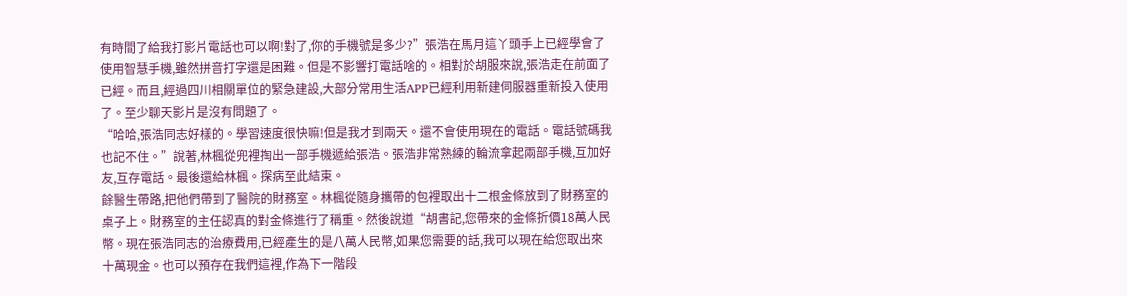有時間了給我打影片電話也可以啊!對了,你的手機號是多少?”張浩在馬月這丫頭手上已經學會了使用智慧手機,雖然拼音打字還是困難。但是不影響打電話啥的。相對於胡服來說,張浩走在前面了已經。而且,經過四川相關單位的緊急建設,大部分常用生活APP已經利用新建伺服器重新投入使用了。至少聊天影片是沒有問題了。
“哈哈,張浩同志好樣的。學習速度很快嘛!但是我才到兩天。還不會使用現在的電話。電話號碼我也記不住。”說著,林楓從兜裡掏出一部手機遞給張浩。張浩非常熟練的輪流拿起兩部手機,互加好友,互存電話。最後還給林楓。探病至此結束。
餘醫生帶路,把他們帶到了醫院的財務室。林楓從隨身攜帶的包裡取出十二根金條放到了財務室的桌子上。財務室的主任認真的對金條進行了稱重。然後說道“胡書記,您帶來的金條折價18萬人民幣。現在張浩同志的治療費用,已經產生的是八萬人民幣,如果您需要的話,我可以現在給您取出來十萬現金。也可以預存在我們這裡,作為下一階段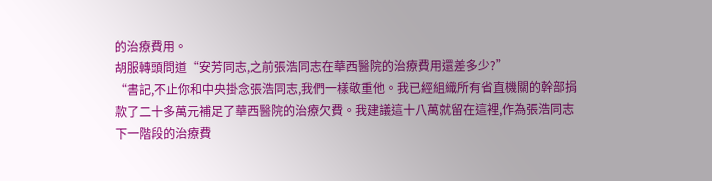的治療費用。
胡服轉頭問道“安芳同志,之前張浩同志在華西醫院的治療費用還差多少?”
“書記,不止你和中央掛念張浩同志,我們一樣敬重他。我已經組織所有省直機關的幹部捐款了二十多萬元補足了華西醫院的治療欠費。我建議這十八萬就留在這裡,作為張浩同志下一階段的治療費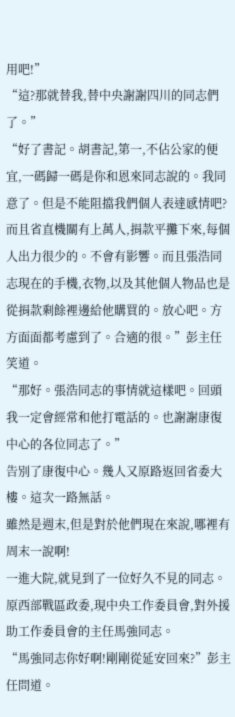用吧!”
“這?那就替我,替中央謝謝四川的同志們了。”
“好了書記。胡書記,第一,不佔公家的便宜,一碼歸一碼是你和恩來同志說的。我同意了。但是不能阻擋我們個人表達感情吧?而且省直機關有上萬人,捐款平攤下來,每個人出力很少的。不會有影響。而且張浩同志現在的手機,衣物,以及其他個人物品也是從捐款剩餘裡邊給他購買的。放心吧。方方面面都考慮到了。合適的很。”彭主任笑道。
“那好。張浩同志的事情就這樣吧。回頭我一定會經常和他打電話的。也謝謝康復中心的各位同志了。”
告別了康復中心。幾人又原路返回省委大樓。這次一路無話。
雖然是週末,但是對於他們現在來說,哪裡有周末一說啊!
一進大院,就見到了一位好久不見的同志。原西部戰區政委,現中央工作委員會,對外援助工作委員會的主任馬強同志。
“馬強同志你好啊!剛剛從延安回來?”彭主任問道。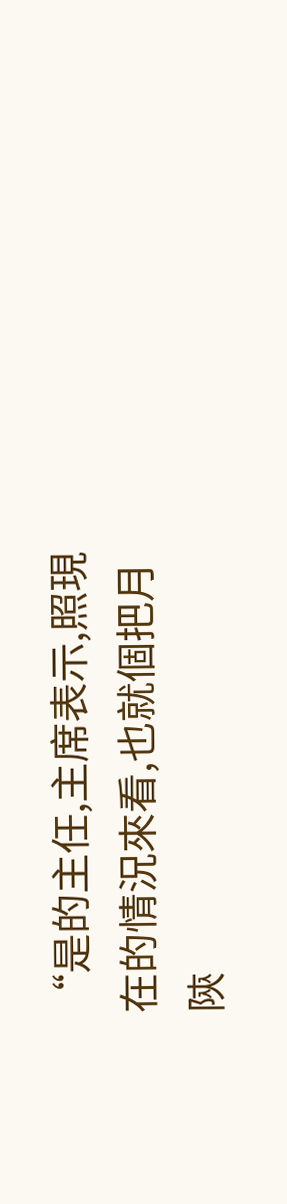“是的主任,主席表示,照現在的情況來看,也就個把月陝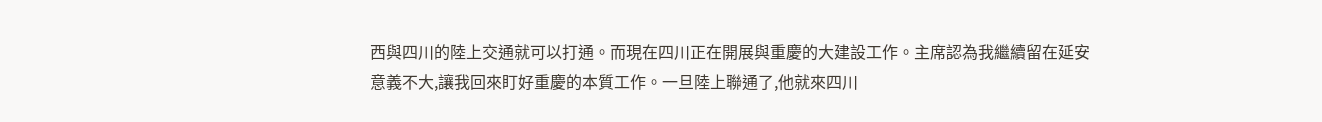西與四川的陸上交通就可以打通。而現在四川正在開展與重慶的大建設工作。主席認為我繼續留在延安意義不大,讓我回來盯好重慶的本質工作。一旦陸上聯通了,他就來四川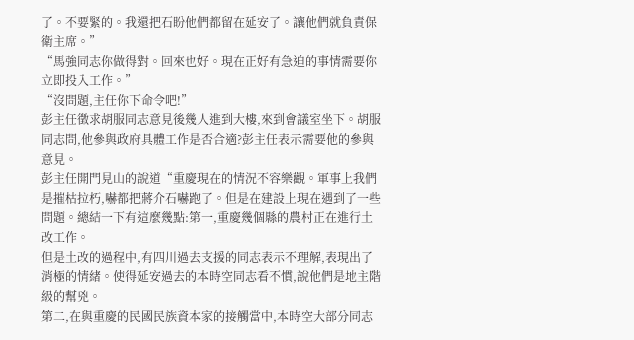了。不要緊的。我還把石盼他們都留在延安了。讓他們就負責保衛主席。”
“馬強同志你做得對。回來也好。現在正好有急迫的事情需要你立即投入工作。”
“沒問題,主任你下命令吧!”
彭主任徵求胡服同志意見後幾人進到大樓,來到會議室坐下。胡服同志問,他參與政府具體工作是否合適?彭主任表示需要他的參與意見。
彭主任開門見山的說道“重慶現在的情況不容樂觀。軍事上我們是摧枯拉朽,嚇都把蔣介石嚇跑了。但是在建設上現在遇到了一些問題。總結一下有這麼幾點:第一,重慶幾個縣的農村正在進行土改工作。
但是土改的過程中,有四川過去支援的同志表示不理解,表現出了消極的情緒。使得延安過去的本時空同志看不慣,說他們是地主階級的幫兇。
第二,在與重慶的民國民族資本家的接觸當中,本時空大部分同志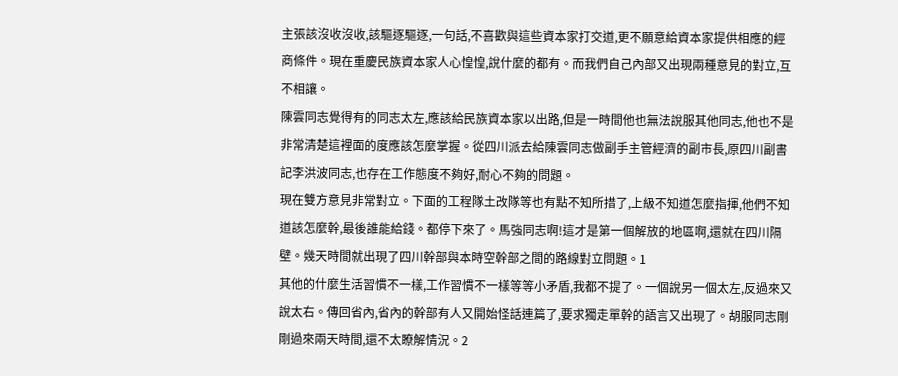主張該沒收沒收,該驅逐驅逐,一句話,不喜歡與這些資本家打交道,更不願意給資本家提供相應的經商條件。現在重慶民族資本家人心惶惶,說什麼的都有。而我們自己內部又出現兩種意見的對立,互不相讓。
陳雲同志覺得有的同志太左,應該給民族資本家以出路,但是一時間他也無法說服其他同志,他也不是非常清楚這裡面的度應該怎麼掌握。從四川派去給陳雲同志做副手主管經濟的副市長,原四川副書記李洪波同志,也存在工作態度不夠好,耐心不夠的問題。
現在雙方意見非常對立。下面的工程隊土改隊等也有點不知所措了,上級不知道怎麼指揮,他們不知道該怎麼幹,最後誰能給錢。都停下來了。馬強同志啊!這才是第一個解放的地區啊,還就在四川隔壁。幾天時間就出現了四川幹部與本時空幹部之間的路線對立問題。1
其他的什麼生活習慣不一樣,工作習慣不一樣等等小矛盾,我都不提了。一個說另一個太左,反過來又說太右。傳回省內,省內的幹部有人又開始怪話連篇了,要求獨走單幹的語言又出現了。胡服同志剛剛過來兩天時間,還不太瞭解情況。2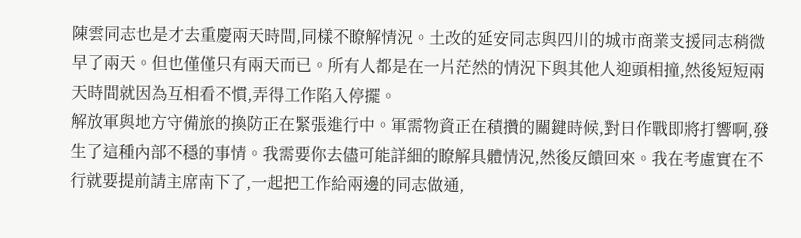陳雲同志也是才去重慶兩天時間,同樣不瞭解情況。土改的延安同志與四川的城市商業支援同志稍微早了兩天。但也僅僅只有兩天而已。所有人都是在一片茫然的情況下與其他人迎頭相撞,然後短短兩天時間就因為互相看不慣,弄得工作陷入停擺。
解放軍與地方守備旅的換防正在緊張進行中。軍需物資正在積攢的關鍵時候,對日作戰即將打響啊,發生了這種內部不穩的事情。我需要你去儘可能詳細的瞭解具體情況,然後反饋回來。我在考慮實在不行就要提前請主席南下了,一起把工作給兩邊的同志做通,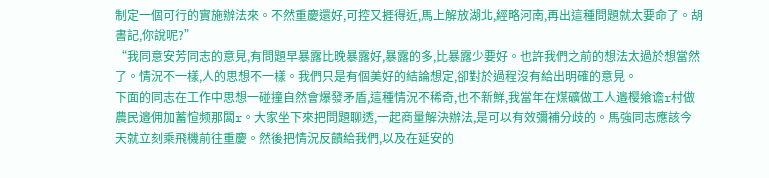制定一個可行的實施辦法來。不然重慶還好,可控又捱得近,馬上解放湖北,經略河南,再出這種問題就太要命了。胡書記,你說呢?”
“我同意安芳同志的意見,有問題早暴露比晚暴露好,暴露的多,比暴露少要好。也許我們之前的想法太過於想當然了。情況不一樣,人的思想不一樣。我們只是有個美好的結論想定,卻對於過程沒有給出明確的意見。
下面的同志在工作中思想一碰撞自然會爆發矛盾,這種情況不稀奇,也不新鮮,我當年在煤礦做工人邉樱飨谵r村做農民邉佣加蓄愃频那闆r。大家坐下來把問題聊透,一起商量解決辦法,是可以有效彌補分歧的。馬強同志應該今天就立刻乘飛機前往重慶。然後把情況反饋給我們,以及在延安的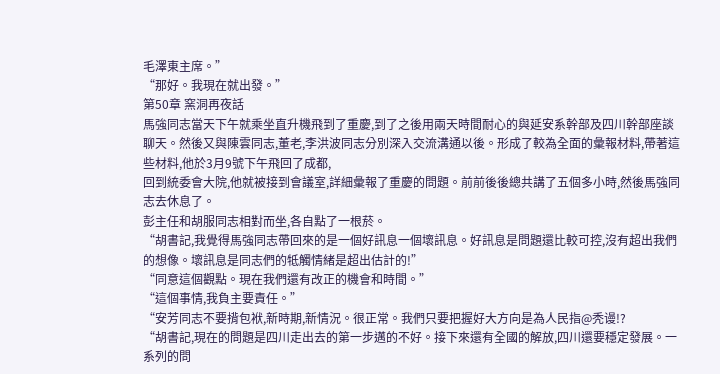毛澤東主席。”
“那好。我現在就出發。”
第50章 窯洞再夜話
馬強同志當天下午就乘坐直升機飛到了重慶,到了之後用兩天時間耐心的與延安系幹部及四川幹部座談聊天。然後又與陳雲同志,董老,李洪波同志分別深入交流溝通以後。形成了較為全面的彙報材料,帶著這些材料,他於3月9號下午飛回了成都,
回到統委會大院,他就被接到會議室,詳細彙報了重慶的問題。前前後後總共講了五個多小時,然後馬強同志去休息了。
彭主任和胡服同志相對而坐,各自點了一根菸。
“胡書記,我覺得馬強同志帶回來的是一個好訊息一個壞訊息。好訊息是問題還比較可控,沒有超出我們的想像。壞訊息是同志們的牴觸情緒是超出估計的!”
“同意這個觀點。現在我們還有改正的機會和時間。”
“這個事情,我負主要責任。”
“安芳同志不要揹包袱,新時期,新情況。很正常。我們只要把握好大方向是為人民指@秃谩!?
“胡書記,現在的問題是四川走出去的第一步邁的不好。接下來還有全國的解放,四川還要穩定發展。一系列的問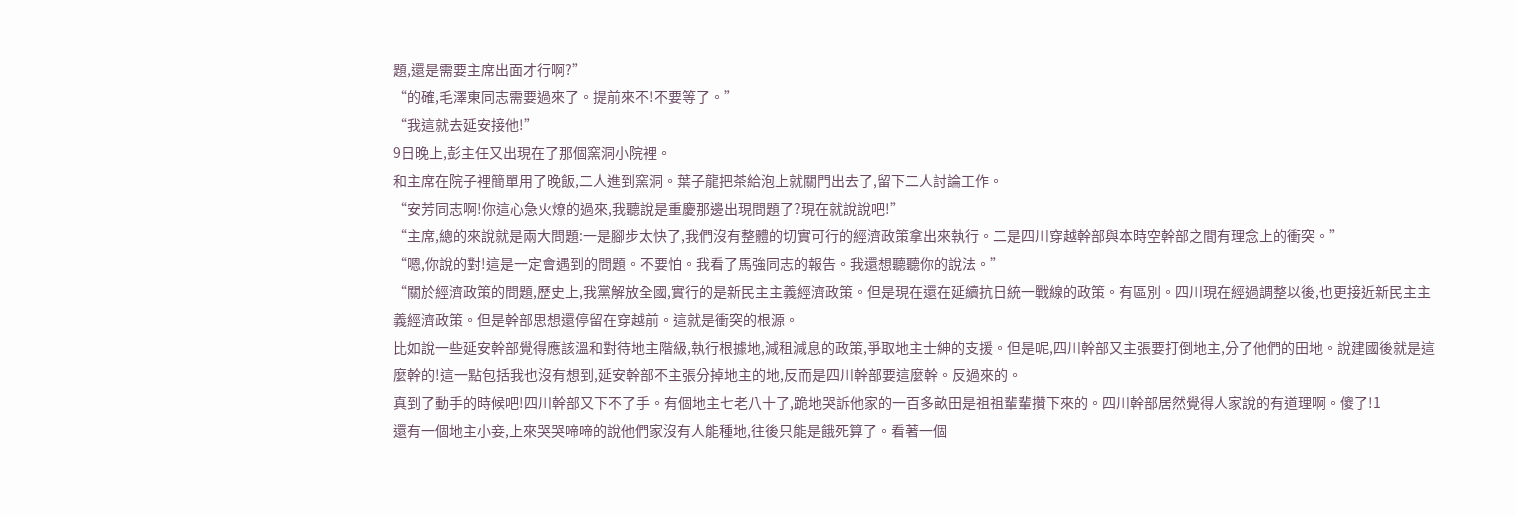題,還是需要主席出面才行啊?”
“的確,毛澤東同志需要過來了。提前來不!不要等了。”
“我這就去延安接他!”
9日晚上,彭主任又出現在了那個窯洞小院裡。
和主席在院子裡簡單用了晚飯,二人進到窯洞。葉子龍把茶給泡上就關門出去了,留下二人討論工作。
“安芳同志啊!你這心急火燎的過來,我聽說是重慶那邊出現問題了?現在就說說吧!”
“主席,總的來說就是兩大問題:一是腳步太快了,我們沒有整體的切實可行的經濟政策拿出來執行。二是四川穿越幹部與本時空幹部之間有理念上的衝突。”
“嗯,你說的對!這是一定會遇到的問題。不要怕。我看了馬強同志的報告。我還想聽聽你的說法。”
“關於經濟政策的問題,歷史上,我黨解放全國,實行的是新民主主義經濟政策。但是現在還在延續抗日統一戰線的政策。有區別。四川現在經過調整以後,也更接近新民主主義經濟政策。但是幹部思想還停留在穿越前。這就是衝突的根源。
比如說一些延安幹部覺得應該溫和對待地主階級,執行根據地,減租減息的政策,爭取地主士紳的支援。但是呢,四川幹部又主張要打倒地主,分了他們的田地。說建國後就是這麼幹的!這一點包括我也沒有想到,延安幹部不主張分掉地主的地,反而是四川幹部要這麼幹。反過來的。
真到了動手的時候吧!四川幹部又下不了手。有個地主七老八十了,跪地哭訴他家的一百多畝田是祖祖輩輩攢下來的。四川幹部居然覺得人家說的有道理啊。傻了!1
還有一個地主小妾,上來哭哭啼啼的說他們家沒有人能種地,往後只能是餓死算了。看著一個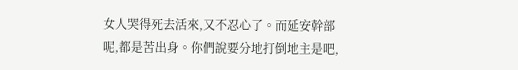女人哭得死去活來,又不忍心了。而延安幹部呢,都是苦出身。你們說要分地打倒地主是吧,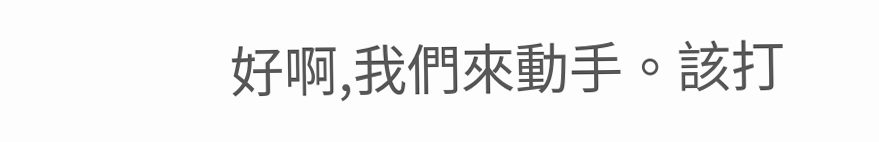好啊,我們來動手。該打